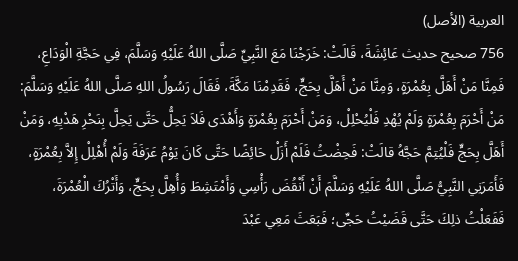العربية (الأصل)
756 صحيح حديث عَائِشَةَ، قَالَتْ: خَرَجْنَا مَعَ النَّبِيِّ صَلَّى اللهُ عَلَيْهِ وَسَلَّمَ، فِي حَجَّةِ الْوَدَاعِ، فَمِنَّا مَنْ أَهَلَّ بِعُمْرَةٍ، وَمِنَّا مَنْ أَهَلَّ بِحَجٍّ، فَقَدِمْنَا مَكَّةَ، فَقَالَ رَسُولُ اللهِ صَلَّى اللهُ عَلَيْهِ وَسَلَّمَ: مَنْ أَحْرَمَ بِعُمْرَةٍ وَلَمْ يُهْدِ فَلْيُحْلِلْ، وَمَنْ أَحْرَمَ بِعُمْرَةٍ وَأَهْدَى فَلاَ يَحِلُّ حَتَّى يَحِلَّ بِنَحْرِ هَدْيِهِ، وَمَنْ أَهَلَّ بِحَجٍّ فَلْيُتِمَّ حَجَّهُ قالَتْ: فَحِضْتُ فَلَمْ أَزَلْ حَائِضًا حَتَّى كَانَ يَوْمُ عَرَفَةَ وَلَمْ أُهْلِلْ إِلاَّ بِعُمْرَةٍ، فَأَمَرَنِي النَّبِيُّ صَلَّى اللهُ عَلَيْهِ وَسَلَّمَ أَنْ أَنْقُضَ رَأْسِي وَأَمْتَشِطَ وَأُهِلَّ بِحَجٍّ، وَأَتْرُكَ الْعُمْرَةَ، فَفَعَلْتُ ذلِكَ حَتَّى قَضَيْتُ حَجِّى؛ فَبَعَثَ مَعِي عَبْدَ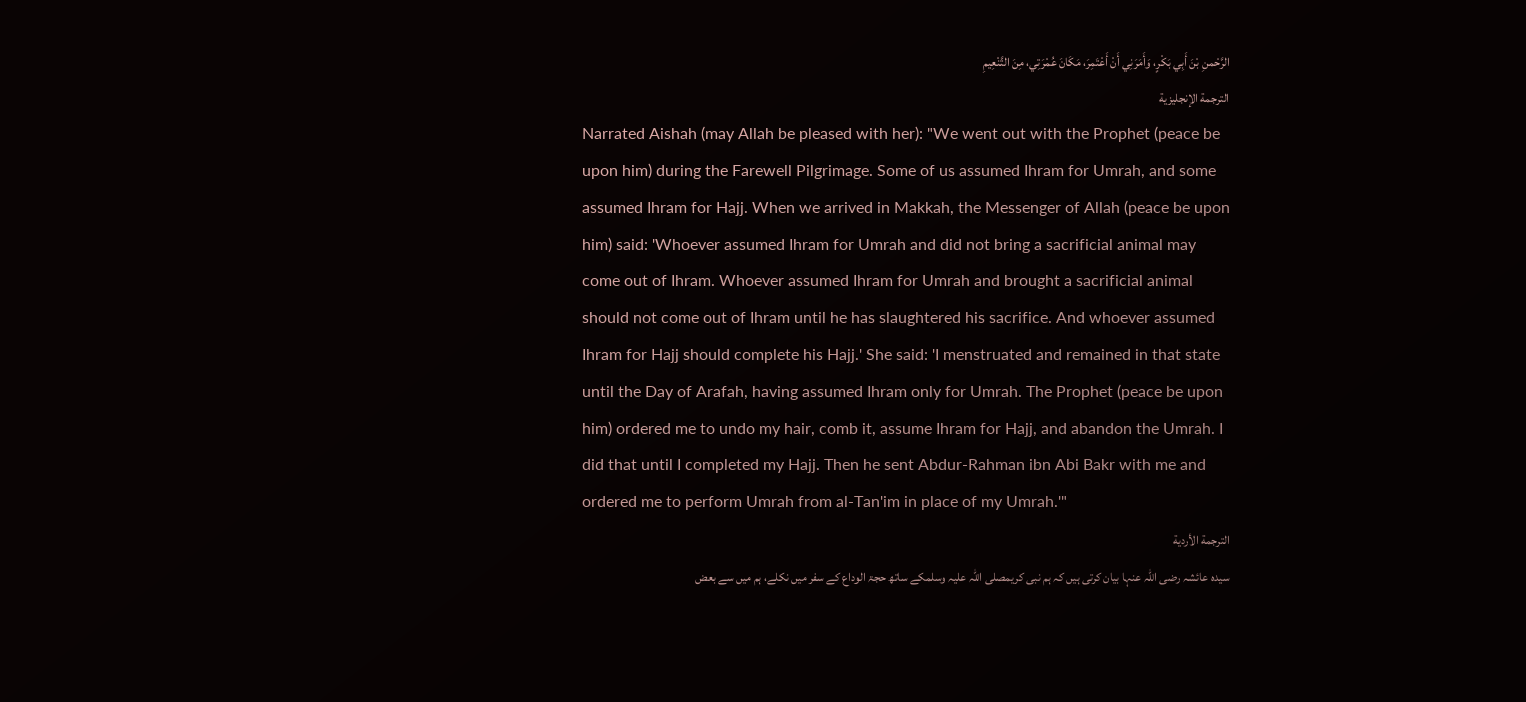الرَّحْمنِ بْنَ أَبِي بَكْرٍ، وَأَمَرَنِي أَنْ أَعْتَمِرَ، مَكَانَ عُمْرَتِي، مِنَ التَّنْعِيمِ
الترجمة الإنجليزية
Narrated Aishah (may Allah be pleased with her): "We went out with the Prophet (peace be upon him) during the Farewell Pilgrimage. Some of us assumed Ihram for Umrah, and some assumed Ihram for Hajj. When we arrived in Makkah, the Messenger of Allah (peace be upon him) said: 'Whoever assumed Ihram for Umrah and did not bring a sacrificial animal may come out of Ihram. Whoever assumed Ihram for Umrah and brought a sacrificial animal should not come out of Ihram until he has slaughtered his sacrifice. And whoever assumed Ihram for Hajj should complete his Hajj.' She said: 'I menstruated and remained in that state until the Day of Arafah, having assumed Ihram only for Umrah. The Prophet (peace be upon him) ordered me to undo my hair, comb it, assume Ihram for Hajj, and abandon the Umrah. I did that until I completed my Hajj. Then he sent Abdur-Rahman ibn Abi Bakr with me and ordered me to perform Umrah from al-Tan'im in place of my Umrah.'"
الترجمة الأردية
سیدہ عائشہ رضی اللہ عنہا بیان کرتی ہیں کہ ہم نبی کریمصلی اللہ علیہ وسلمکے ساتھ حجۃ الوداع کے سفر میں نکلے، ہم میں سے بعض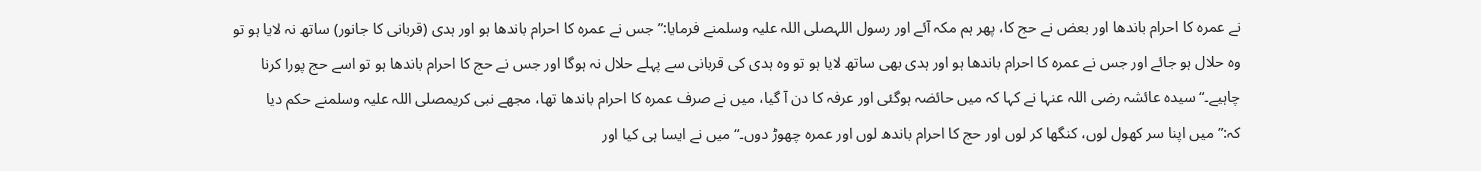نے عمرہ کا احرام باندھا اور بعض نے حج کا، پھر ہم مکہ آئے اور رسول اللہصلی اللہ علیہ وسلمنے فرمایا:”جس نے عمرہ کا احرام باندھا ہو اور ہدی (قربانی کا جانور) ساتھ نہ لایا ہو تو وہ حلال ہو جائے اور جس نے عمرہ کا احرام باندھا ہو اور ہدی بھی ساتھ لایا ہو تو وہ ہدی کی قربانی سے پہلے حلال نہ ہوگا اور جس نے حج کا احرام باندھا ہو تو اسے حج پورا کرنا چاہیے۔“سیدہ عائشہ رضی اللہ عنہا نے کہا کہ میں حائضہ ہوگئی اور عرفہ کا دن آ گیا، میں نے صرف عمرہ کا احرام باندھا تھا، مجھے نبی کریمصلی اللہ علیہ وسلمنے حکم دیا کہ:”میں اپنا سر کھول لوں، کنگھا کر لوں اور حج کا احرام باندھ لوں اور عمرہ چھوڑ دوں۔“میں نے ایسا ہی کیا اور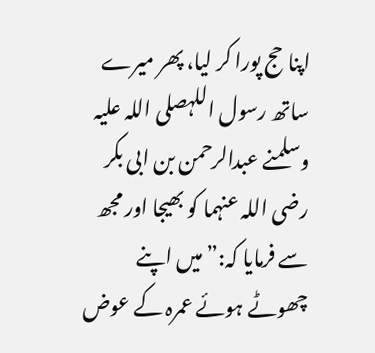اپنا حج پورا کر لیا، پھر میرے ساتھ رسول اللہصلی اللہ علیہ وسلمنے عبدالرحمن بن ابی بکر رضی اللہ عنہما کو بھیجا اور مجھ سے فرمایا کہ:”میں اپنے چھوٹے ہوئے عمرہ کے عوض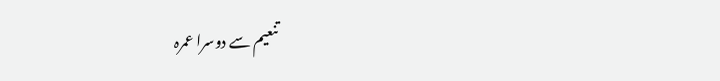تنعیم سے دوسرا عمرہ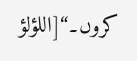کروں۔“[اللؤلؤ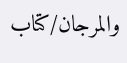والمرجان/كتاب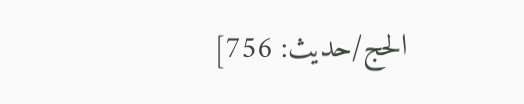الحج/حدیث: 756]